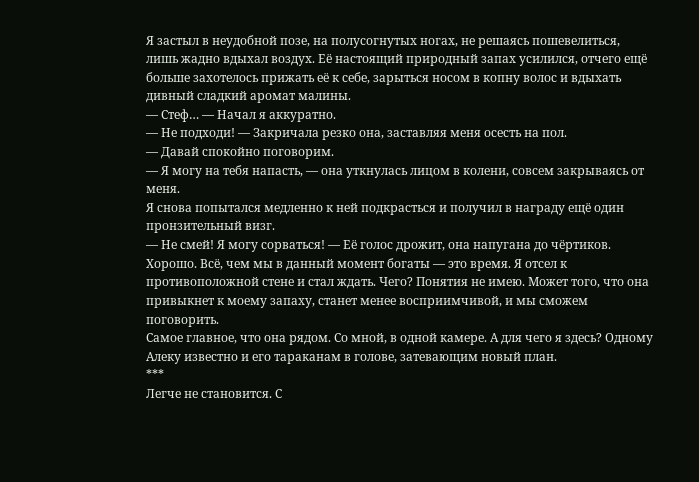Я застыл в неудобной позе, на полусогнутых ногах, не решаясь пошевелиться, лишь жадно вдыхал воздух. Её настоящий природный запах усилился, отчего ещё больше захотелось прижать её к себе, зарыться носом в копну волос и вдыхать дивный сладкий аромат малины.
— Стеф… — Начал я аккуратно.
— Не подходи! — Закричала резко она, заставляя меня осесть на пол.
— Давай спокойно поговорим.
— Я могу на тебя напасть, — она уткнулась лицом в колени, совсем закрываясь от меня.
Я снова попытался медленно к ней подкрасться и получил в награду ещё один пронзительный визг.
— Не смей! Я могу сорваться! — Её голос дрожит, она напугана до чёртиков.
Хорошо. Всё, чем мы в данный момент богаты — это время. Я отсел к противоположной стене и стал ждать. Чего? Понятия не имею. Может того, что она привыкнет к моему запаху, станет менее восприимчивой, и мы сможем поговорить.
Самое главное, что она рядом. Со мной, в одной камере. А для чего я здесь? Одному Алеку известно и его тараканам в голове, затевающим новый план.
***
Легче не становится. С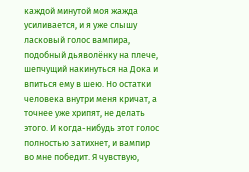каждой минутой моя жажда усиливается, и я уже слышу ласковый голос вампира, подобный дьяволёнку на плече, шепчущий накинуться на Дока и впиться ему в шею. Но остатки человека внутри меня кричат, а точнее уже хрипят, не делать этого. И когда-нибудь этот голос полностью затихнет, и вампир во мне победит. Я чувствую,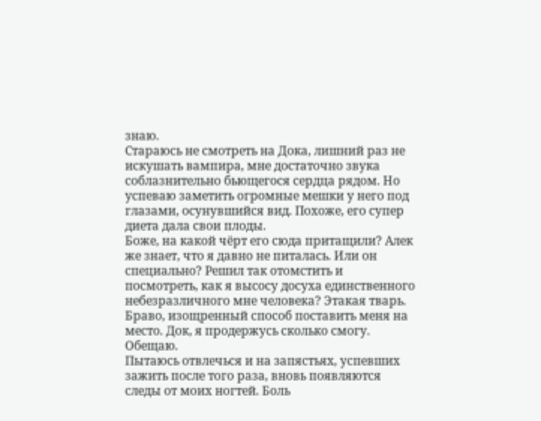знаю.
Стараюсь не смотреть на Дока, лишний раз не искушать вампира, мне достаточно звука соблазнительно бьющегося сердца рядом. Но успеваю заметить огромные мешки у него под глазами, осунувшийся вид. Похоже, его супер диета дала свои плоды.
Боже, на какой чёрт его сюда притащили? Алек же знает, что я давно не питалась. Или он специально? Решил так отомстить и посмотреть, как я высосу досуха единственного небезразличного мне человека? Этакая тварь. Браво, изощренный способ поставить меня на место. Док, я продержусь сколько смогу. Обещаю.
Пытаюсь отвлечься и на запястьях, успевших зажить после того раза, вновь появляются следы от моих ногтей. Боль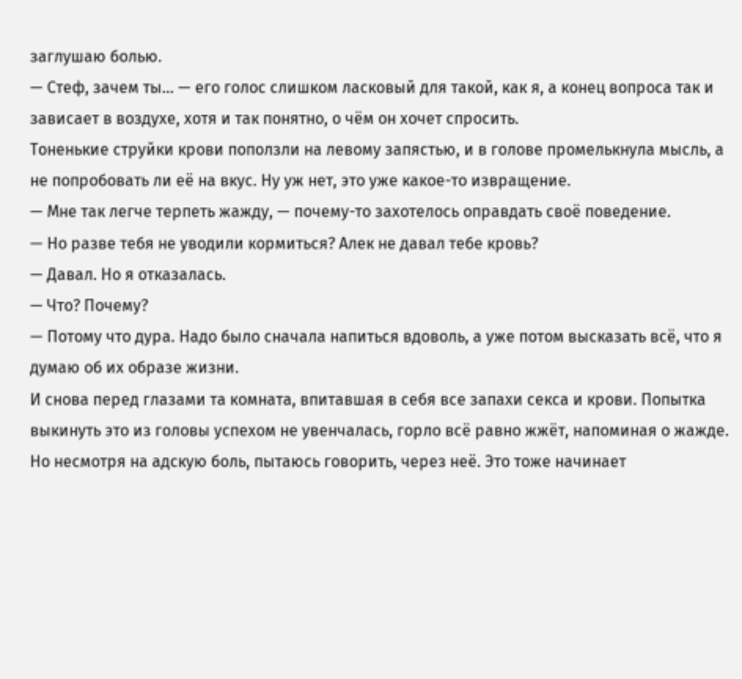заглушаю болью.
— Стеф, зачем ты… — его голос слишком ласковый для такой, как я, а конец вопроса так и зависает в воздухе, хотя и так понятно, о чём он хочет спросить.
Тоненькие струйки крови поползли на левому запястью, и в голове промелькнула мысль, а не попробовать ли её на вкус. Ну уж нет, это уже какое-то извращение.
— Мне так легче терпеть жажду, — почему-то захотелось оправдать своё поведение.
— Но разве тебя не уводили кормиться? Алек не давал тебе кровь?
— Давал. Но я отказалась.
— Что? Почему?
— Потому что дура. Надо было сначала напиться вдоволь, а уже потом высказать всё, что я думаю об их образе жизни.
И снова перед глазами та комната, впитавшая в себя все запахи секса и крови. Попытка выкинуть это из головы успехом не увенчалась, горло всё равно жжёт, напоминая о жажде. Но несмотря на адскую боль, пытаюсь говорить, через неё. Это тоже начинает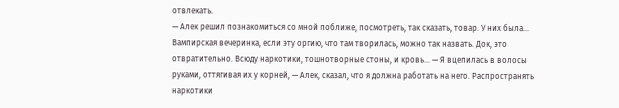отвлекать.
— Алек решил познакомиться со мной поближе, посмотреть, так сказать, товар. У них была… Вампирская вечеринка, если эту оргию, что там творилась, можно так назвать. Док, это отвратительно. Всюду наркотики, тошнотворные стоны, и кровь… — Я вцепилась в волосы руками, оттягивая их у корней, — Алек, сказал, что я должна работать на него. Распространять наркотики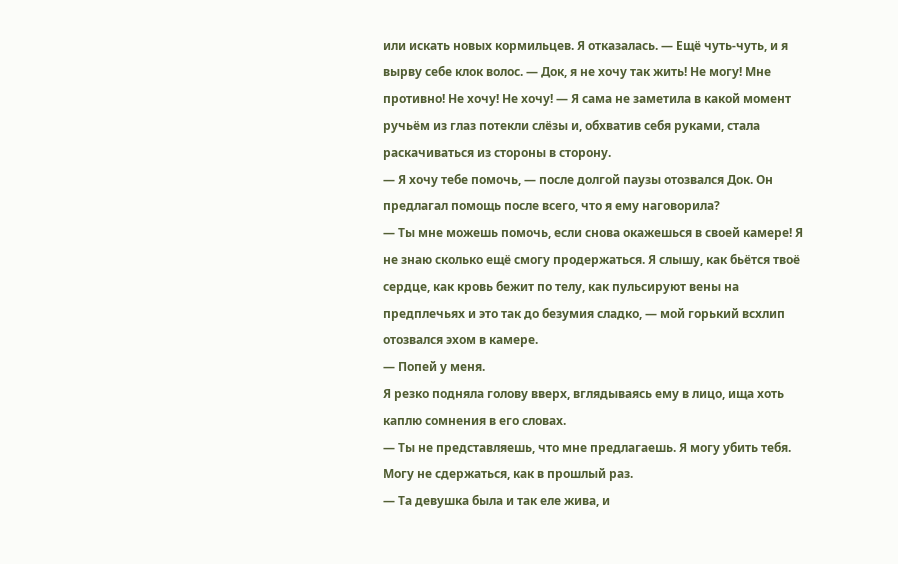или искать новых кормильцев. Я отказалась. — Ещё чуть-чуть, и я вырву себе клок волос. — Док, я не хочу так жить! Не могу! Мне противно! Не хочу! Не хочу! — Я сама не заметила в какой момент ручьём из глаз потекли слёзы и, обхватив себя руками, стала раскачиваться из стороны в сторону.
— Я хочу тебе помочь, — после долгой паузы отозвался Док. Он предлагал помощь после всего, что я ему наговорила?
— Ты мне можешь помочь, если снова окажешься в своей камере! Я не знаю сколько ещё смогу продержаться. Я слышу, как бьётся твоё сердце, как кровь бежит по телу, как пульсируют вены на предплечьях и это так до безумия сладко, — мой горький всхлип отозвался эхом в камере.
— Попей у меня.
Я резко подняла голову вверх, вглядываясь ему в лицо, ища хоть каплю сомнения в его словах.
— Ты не представляешь, что мне предлагаешь. Я могу убить тебя. Могу не сдержаться, как в прошлый раз.
— Та девушка была и так еле жива, и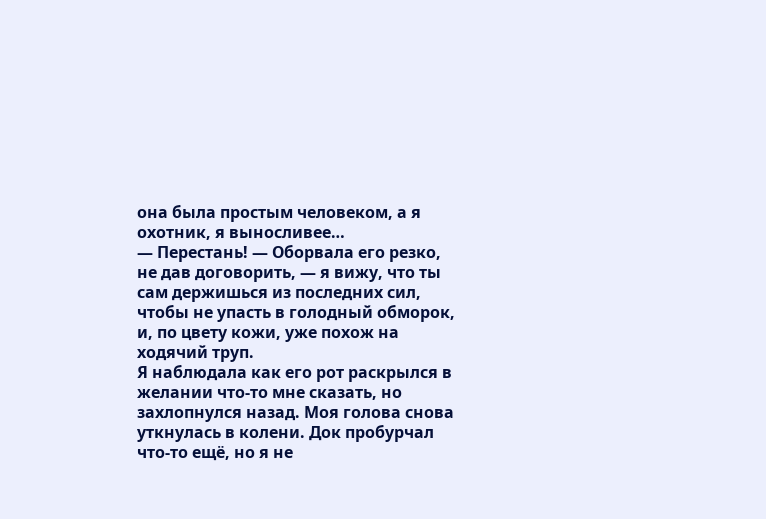она была простым человеком, а я охотник, я выносливее…
— Перестань! — Оборвала его резко, не дав договорить, — я вижу, что ты сам держишься из последних сил, чтобы не упасть в голодный обморок, и, по цвету кожи, уже похож на ходячий труп.
Я наблюдала как его рот раскрылся в желании что-то мне сказать, но захлопнулся назад. Моя голова снова уткнулась в колени. Док пробурчал что-то ещё, но я не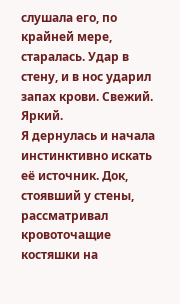слушала его, по крайней мере, старалась. Удар в стену, и в нос ударил запах крови. Свежий. Яркий.
Я дернулась и начала инстинктивно искать её источник. Док, стоявший у стены, рассматривал кровоточащие костяшки на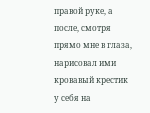правой руке, а после, смотря прямо мне в глаза, нарисовал ими кровавый крестик у себя на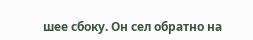шее сбоку. Он сел обратно на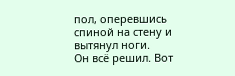пол, оперевшись спиной на стену и вытянул ноги.
Он всё решил. Вот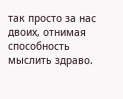так просто за нас двоих, отнимая способность мыслить здраво.